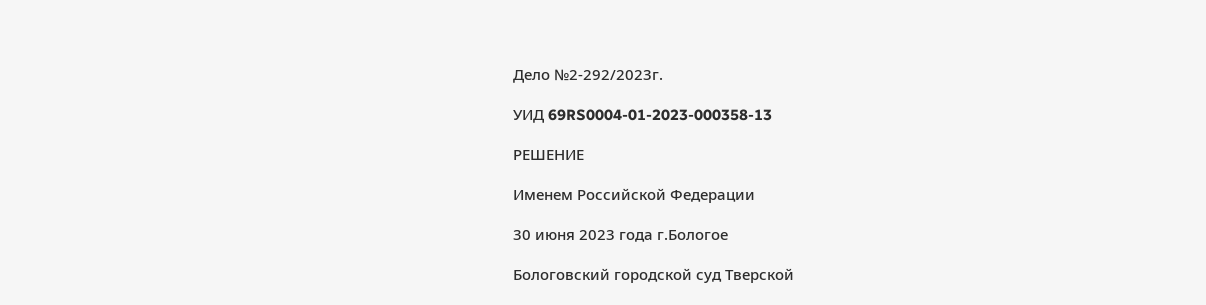Дело №2-292/2023г.

УИД 69RS0004-01-2023-000358-13

РЕШЕНИЕ

Именем Российской Федерации

30 июня 2023 года г.Бологое

Бологовский городской суд Тверской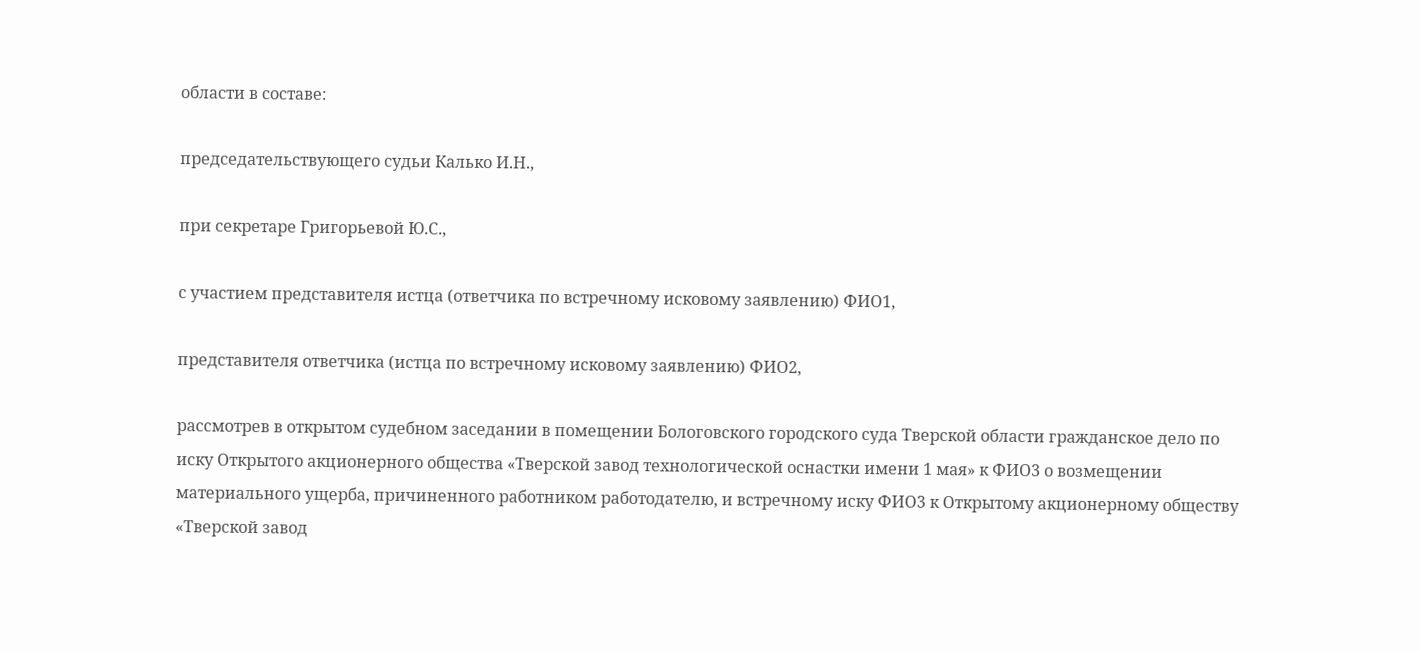области в составе:

председательствующего судьи Калько И.Н.,

при секретаре Григорьевой Ю.С.,

с участием представителя истца (ответчика по встречному исковому заявлению) ФИО1,

представителя ответчика (истца по встречному исковому заявлению) ФИО2,

рассмотрев в открытом судебном заседании в помещении Бологовского городского суда Тверской области гражданское дело по иску Открытого акционерного общества «Тверской завод технологической оснастки имени 1 мая» к ФИО3 о возмещении материального ущерба, причиненного работником работодателю, и встречному иску ФИО3 к Открытому акционерному обществу «Тверской завод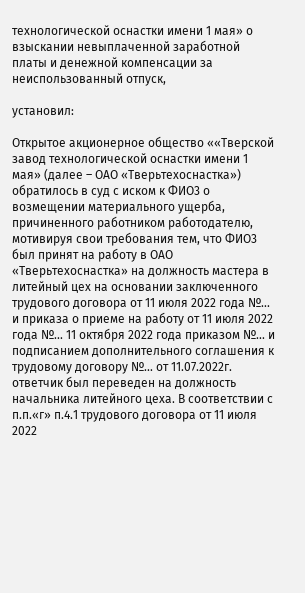технологической оснастки имени 1 мая» о взыскании невыплаченной заработной платы и денежной компенсации за неиспользованный отпуск,

установил:

Открытое акционерное общество ««Тверской завод технологической оснастки имени 1 мая» (далее – ОАО «Тверьтехоснастка») обратилось в суд с иском к ФИО3 о возмещении материального ущерба, причиненного работником работодателю, мотивируя свои требования тем, что ФИО3 был принят на работу в ОАО «Тверьтехоснастка» на должность мастера в литейный цех на основании заключенного трудового договора от 11 июля 2022 года №... и приказа о приеме на работу от 11 июля 2022 года №... 11 октября 2022 года приказом №... и подписанием дополнительного соглашения к трудовому договору №... от 11.07.2022г. ответчик был переведен на должность начальника литейного цеха. В соответствии с п.п.«г» п.4.1 трудового договора от 11 июля 2022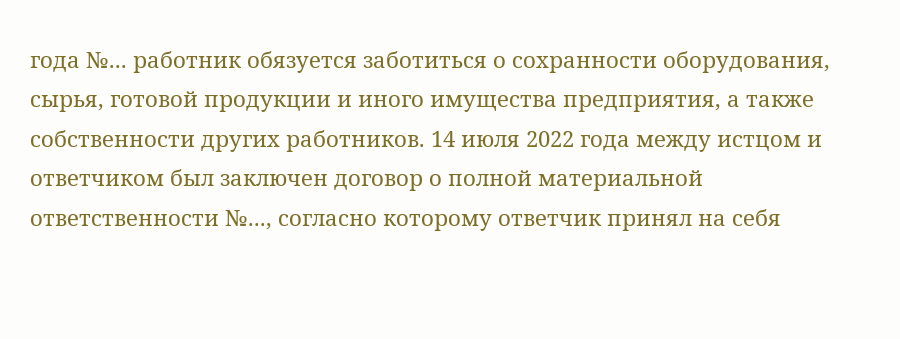года №... работник обязуется заботиться о сохранности оборудования, сырья, готовой продукции и иного имущества предприятия, а также собственности других работников. 14 июля 2022 года между истцом и ответчиком был заключен договор о полной материальной ответственности №..., согласно которому ответчик принял на себя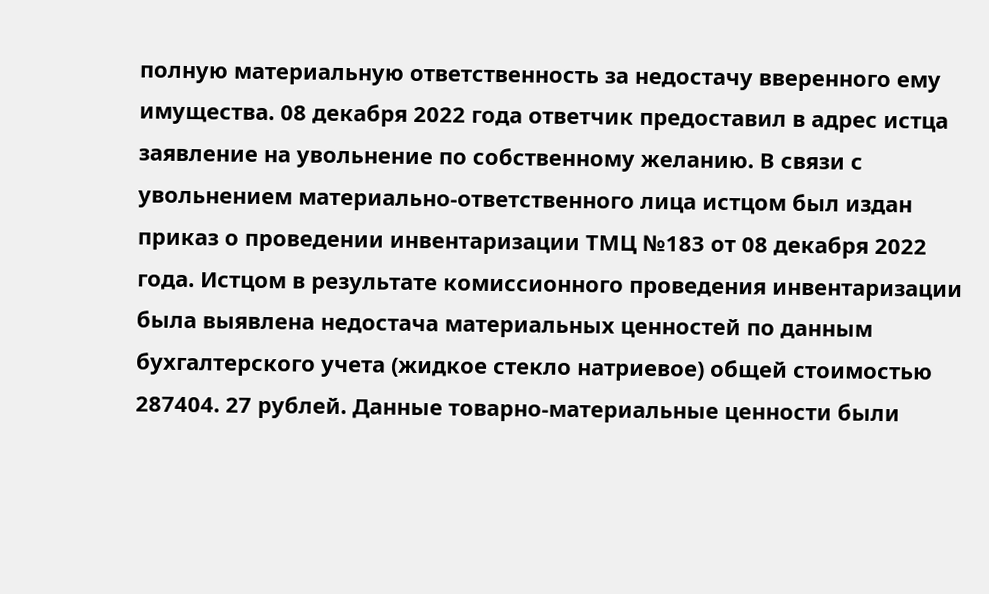полную материальную ответственность за недостачу вверенного ему имущества. 08 декабря 2022 года ответчик предоставил в адрес истца заявление на увольнение по собственному желанию. В связи с увольнением материально-ответственного лица истцом был издан приказ о проведении инвентаризации ТМЦ №183 от 08 декабря 2022 года. Истцом в результате комиссионного проведения инвентаризации была выявлена недостача материальных ценностей по данным бухгалтерского учета (жидкое стекло натриевое) общей стоимостью 287404. 27 рублей. Данные товарно-материальные ценности были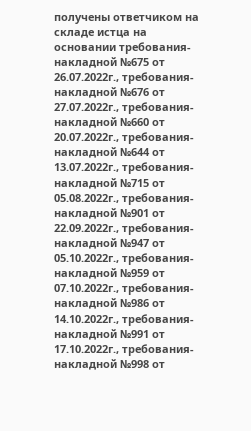получены ответчиком на складе истца на основании требования-накладной №675 от 26.07.2022г., требования-накладной №676 от 27.07.2022г., требования-накладной №660 от 20.07.2022г., требования-накладной №644 от 13.07.2022г., требования-накладной №715 от 05.08.2022г., требования-накладной №901 от 22.09.2022г., требования-накладной №947 от 05.10.2022г., требования-накладной №959 от 07.10.2022г., требования-накладной №986 от 14.10.2022г., требования-накладной №991 от 17.10.2022г., требования-накладной №998 от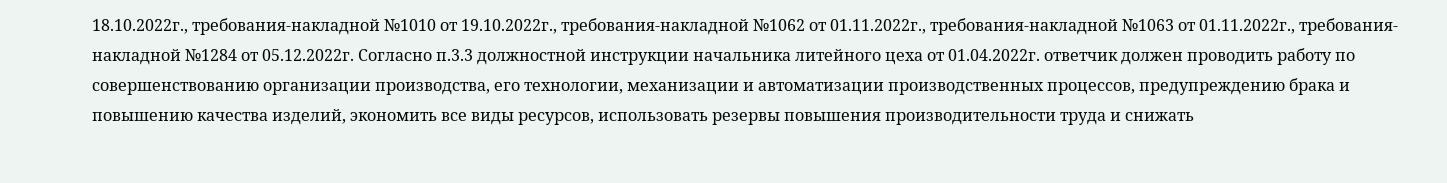18.10.2022г., требования-накладной №1010 от 19.10.2022г., требования-накладной №1062 от 01.11.2022г., требования-накладной №1063 от 01.11.2022г., требования-накладной №1284 от 05.12.2022г. Согласно п.3.3 должностной инструкции начальника литейного цеха от 01.04.2022г. ответчик должен проводить работу по совершенствованию организации производства, его технологии, механизации и автоматизации производственных процессов, предупреждению брака и повышению качества изделий, экономить все виды ресурсов, использовать резервы повышения производительности труда и снижать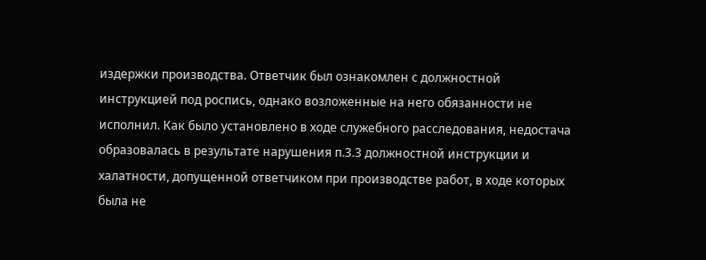издержки производства. Ответчик был ознакомлен с должностной инструкцией под роспись, однако возложенные на него обязанности не исполнил. Как было установлено в ходе служебного расследования, недостача образовалась в результате нарушения п.3.3 должностной инструкции и халатности, допущенной ответчиком при производстве работ, в ходе которых была не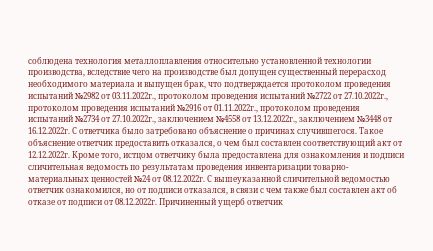соблюдена технология металлоплавления относительно установленной технологии производства, вследствие чего на производстве был допущен существенный перерасход необходимого материала и выпущен брак, что подтверждается протоколом проведения испытаний №2982 от 03.11.2022г., протоколом проведения испытаний №2722 от 27.10.2022г., протоколом проведения испытаний №2916 от 01.11.2022г., протоколом проведения испытаний №2734 от 27.10.2022г., заключением №4558 от 13.12.2022г., заключением №3448 от 16.12.2022г. С ответчика было затребовано объяснение о причинах случившегося. Такое объяснение ответчик предоставить отказался, о чем был составлен соответствующий акт от 12.12.2022г. Кроме того, истцом ответчику была предоставлена для ознакомления и подписи сличительная ведомость по результатам проведения инвентаризации товарно-материальных ценностей №24 от 08.12.2022г. С вышеуказанной сличительной ведомостью ответчик ознакомился, но от подписи отказался, в связи с чем также был составлен акт об отказе от подписи от 08.12.2022г. Причиненный ущерб ответчик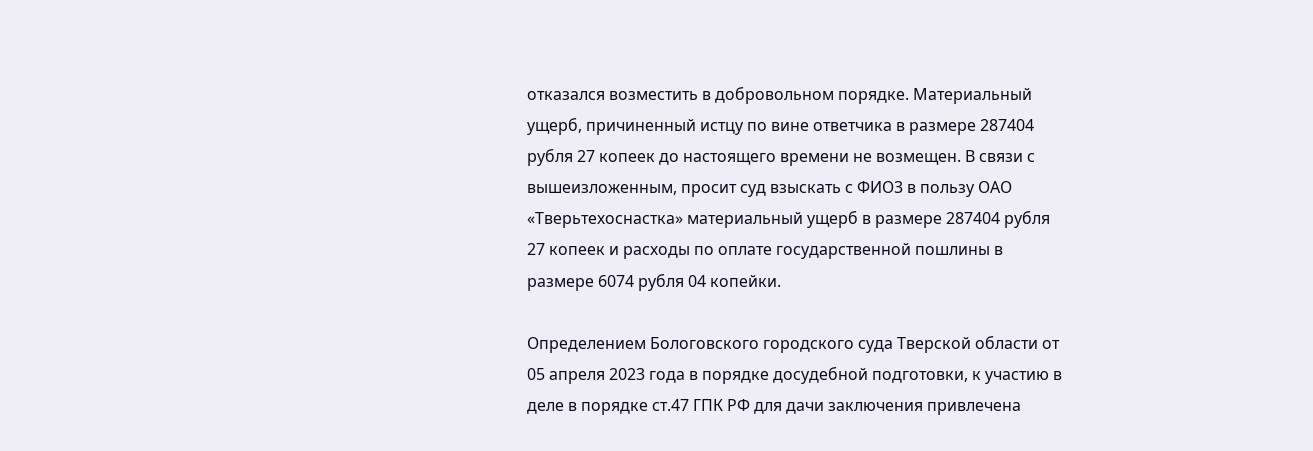отказался возместить в добровольном порядке. Материальный ущерб, причиненный истцу по вине ответчика в размере 287404 рубля 27 копеек до настоящего времени не возмещен. В связи с вышеизложенным, просит суд взыскать с ФИО3 в пользу ОАО «Тверьтехоснастка» материальный ущерб в размере 287404 рубля 27 копеек и расходы по оплате государственной пошлины в размере 6074 рубля 04 копейки.

Определением Бологовского городского суда Тверской области от 05 апреля 2023 года в порядке досудебной подготовки, к участию в деле в порядке ст.47 ГПК РФ для дачи заключения привлечена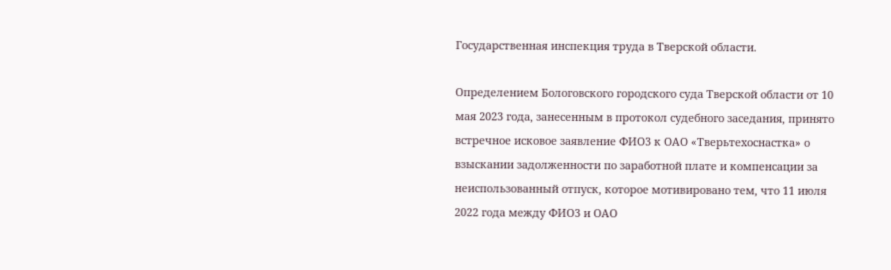Государственная инспекция труда в Тверской области.

Определением Бологовского городского суда Тверской области от 10 мая 2023 года, занесенным в протокол судебного заседания, принято встречное исковое заявление ФИО3 к ОАО «Тверьтехоснастка» о взыскании задолженности по заработной плате и компенсации за неиспользованный отпуск, которое мотивировано тем, что 11 июля 2022 года между ФИО3 и ОАО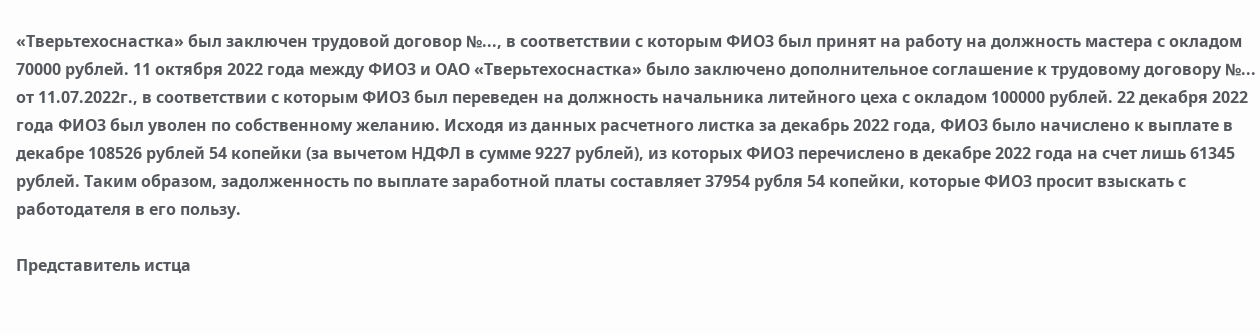«Тверьтехоснастка» был заключен трудовой договор №..., в соответствии с которым ФИО3 был принят на работу на должность мастера с окладом 70000 рублей. 11 октября 2022 года между ФИО3 и ОАО «Тверьтехоснастка» было заключено дополнительное соглашение к трудовому договору №... от 11.07.2022г., в соответствии с которым ФИО3 был переведен на должность начальника литейного цеха с окладом 100000 рублей. 22 декабря 2022 года ФИО3 был уволен по собственному желанию. Исходя из данных расчетного листка за декабрь 2022 года, ФИО3 было начислено к выплате в декабре 108526 рублей 54 копейки (за вычетом НДФЛ в сумме 9227 рублей), из которых ФИО3 перечислено в декабре 2022 года на счет лишь 61345 рублей. Таким образом, задолженность по выплате заработной платы составляет 37954 рубля 54 копейки, которые ФИО3 просит взыскать с работодателя в его пользу.

Представитель истца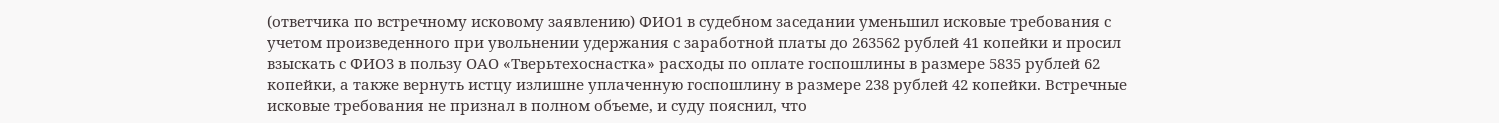(ответчика по встречному исковому заявлению) ФИО1 в судебном заседании уменьшил исковые требования с учетом произведенного при увольнении удержания с заработной платы до 263562 рублей 41 копейки и просил взыскать с ФИО3 в пользу ОАО «Тверьтехоснастка» расходы по оплате госпошлины в размере 5835 рублей 62 копейки, а также вернуть истцу излишне уплаченную госпошлину в размере 238 рублей 42 копейки. Встречные исковые требования не признал в полном объеме, и суду пояснил, что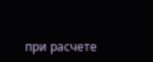при расчете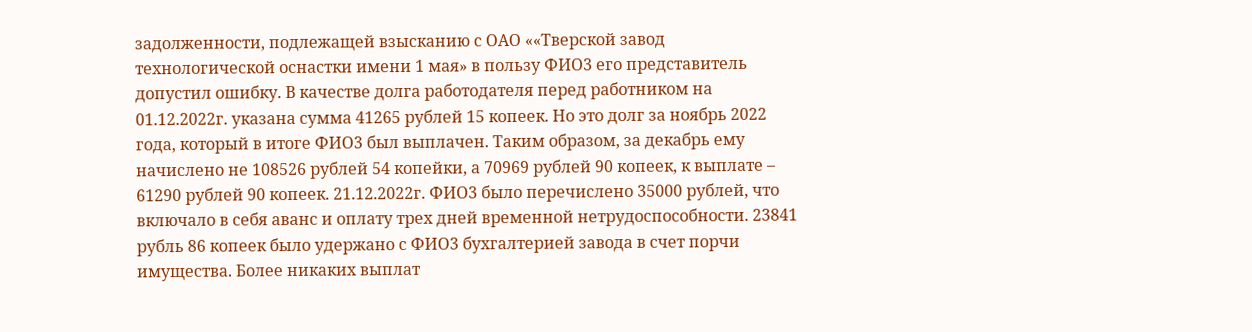задолженности, подлежащей взысканию с ОАО ««Тверской завод технологической оснастки имени 1 мая» в пользу ФИО3 его представитель допустил ошибку. В качестве долга работодателя перед работником на 01.12.2022г. указана сумма 41265 рублей 15 копеек. Но это долг за ноябрь 2022 года, который в итоге ФИО3 был выплачен. Таким образом, за декабрь ему начислено не 108526 рублей 54 копейки, а 70969 рублей 90 копеек, к выплате – 61290 рублей 90 копеек. 21.12.2022г. ФИО3 было перечислено 35000 рублей, что включало в себя аванс и оплату трех дней временной нетрудоспособности. 23841 рубль 86 копеек было удержано с ФИО3 бухгалтерией завода в счет порчи имущества. Более никаких выплат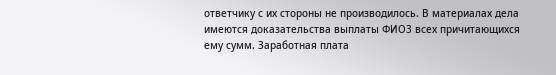ответчику с их стороны не производилось. В материалах дела имеются доказательства выплаты ФИО3 всех причитающихся ему сумм. Заработная плата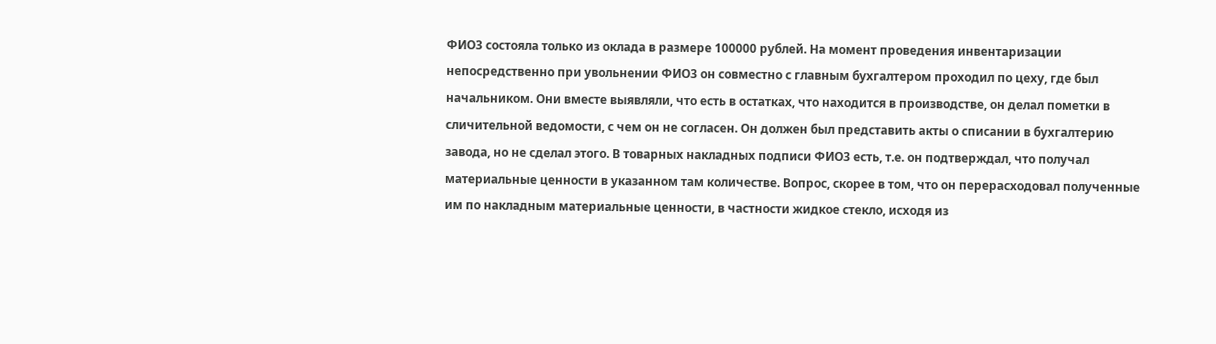ФИО3 состояла только из оклада в размере 100000 рублей. На момент проведения инвентаризации непосредственно при увольнении ФИО3 он совместно с главным бухгалтером проходил по цеху, где был начальником. Они вместе выявляли, что есть в остатках, что находится в производстве, он делал пометки в сличительной ведомости, с чем он не согласен. Он должен был представить акты о списании в бухгалтерию завода, но не сделал этого. В товарных накладных подписи ФИО3 есть, т.е. он подтверждал, что получал материальные ценности в указанном там количестве. Вопрос, скорее в том, что он перерасходовал полученные им по накладным материальные ценности, в частности жидкое стекло, исходя из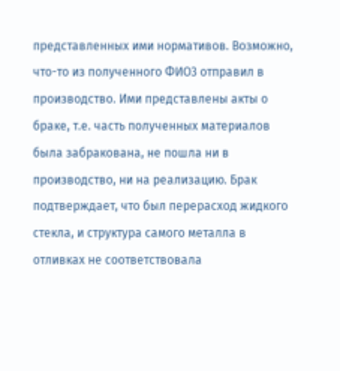представленных ими нормативов. Возможно, что-то из полученного ФИО3 отправил в производство. Ими представлены акты о браке, т.е. часть полученных материалов была забракована, не пошла ни в производство, ни на реализацию. Брак подтверждает, что был перерасход жидкого стекла, и структура самого металла в отливках не соответствовала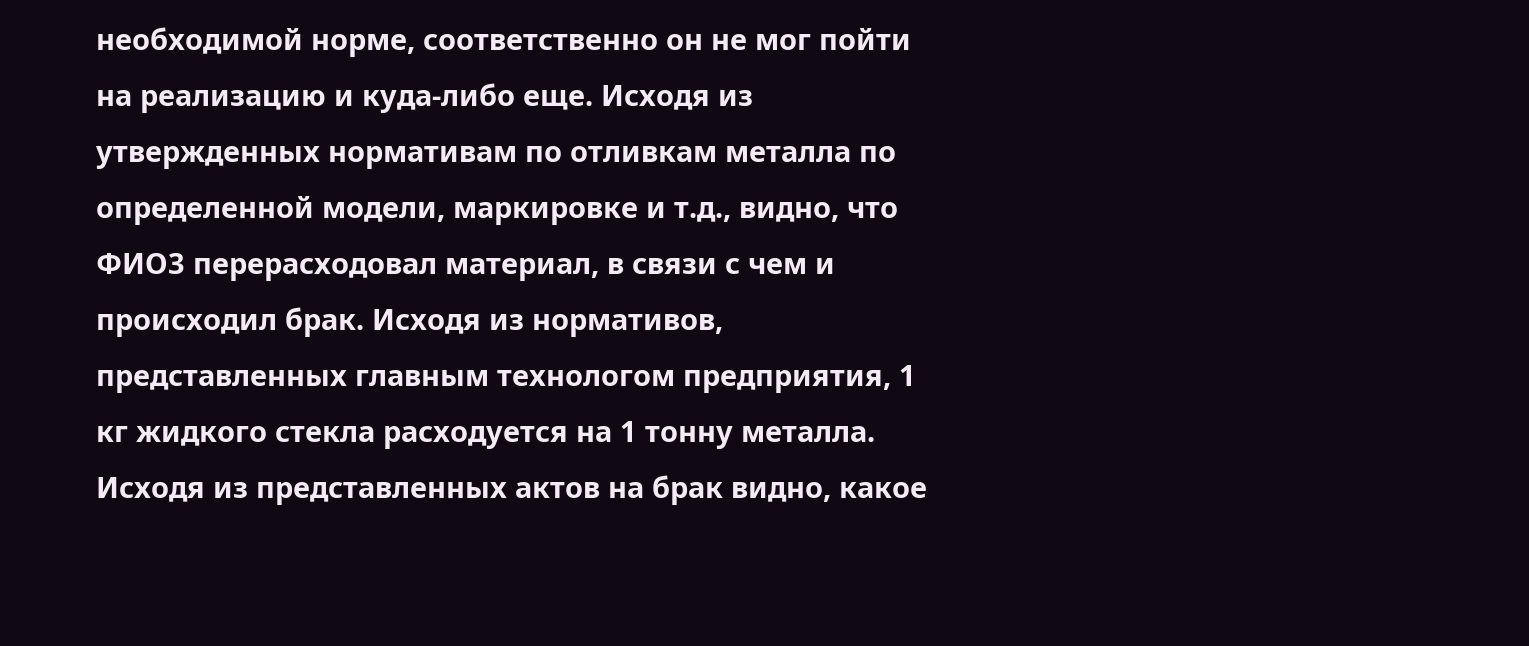необходимой норме, соответственно он не мог пойти на реализацию и куда-либо еще. Исходя из утвержденных нормативам по отливкам металла по определенной модели, маркировке и т.д., видно, что ФИО3 перерасходовал материал, в связи с чем и происходил брак. Исходя из нормативов, представленных главным технологом предприятия, 1 кг жидкого стекла расходуется на 1 тонну металла. Исходя из представленных актов на брак видно, какое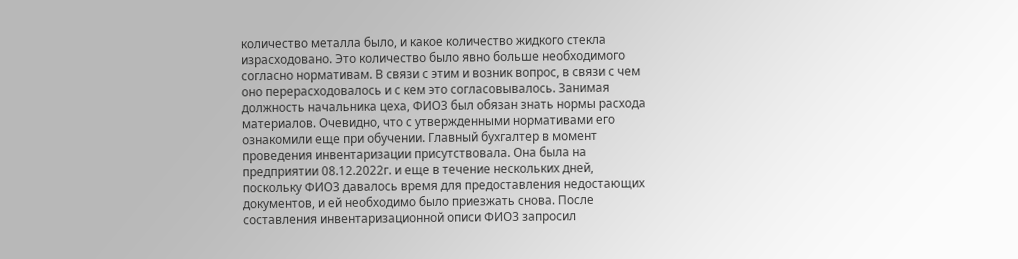количество металла было, и какое количество жидкого стекла израсходовано. Это количество было явно больше необходимого согласно нормативам. В связи с этим и возник вопрос, в связи с чем оно перерасходовалось и с кем это согласовывалось. Занимая должность начальника цеха, ФИО3 был обязан знать нормы расхода материалов. Очевидно, что с утвержденными нормативами его ознакомили еще при обучении. Главный бухгалтер в момент проведения инвентаризации присутствовала. Она была на предприятии 08.12.2022г. и еще в течение нескольких дней, поскольку ФИО3 давалось время для предоставления недостающих документов, и ей необходимо было приезжать снова. После составления инвентаризационной описи ФИО3 запросил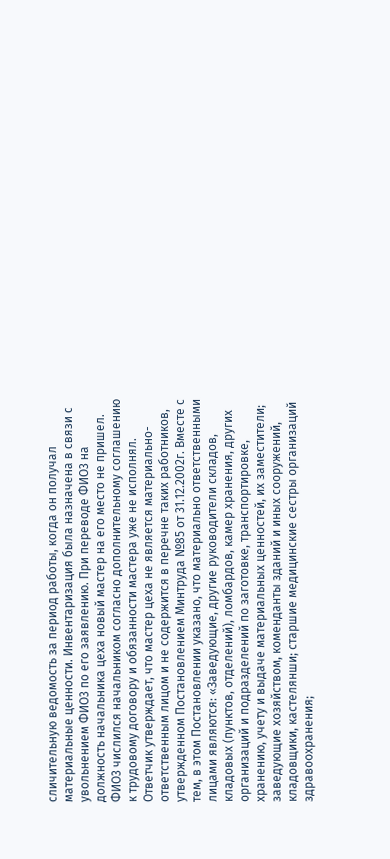сличительную ведомость за период работы, когда он получал материальные ценности. Инвентаризация была назначена в связи с увольнением ФИО3 по его заявлению. При переводе ФИО3 на должность начальника цеха новый мастер на его место не пришел. ФИО3 числился начальником согласно дополнительному соглашению к трудовому договору и обязанности мастера уже не исполнял. Ответчик утверждает, что мастер цеха не является материально-ответственным лицом и не содержится в перечне таких работников, утвержденном Постановлением Минтруда №85 от 31.12.2002г. Вместе с тем, в этом Постановлении указано, что материально ответственными лицами являются: «Заведующие, другие руководители складов, кладовых (пунктов, отделений), ломбардов, камер хранения, других организаций и подразделений по заготовке, транспортировке, хранению, учету и выдаче материальных ценностей, их заместители; заведующие хозяйством, коменданты зданий и иных сооружений, кладовщики, кастелянши; старшие медицинские сестры организаций здравоохранения;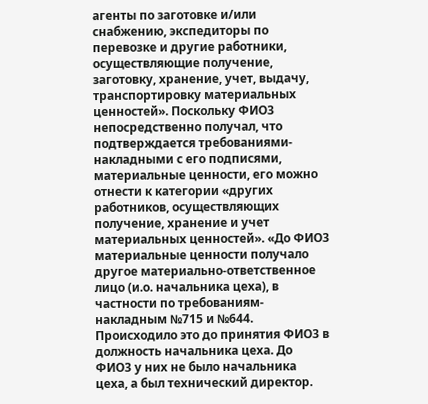агенты по заготовке и/или снабжению, экспедиторы по перевозке и другие работники, осуществляющие получение, заготовку, хранение, учет, выдачу, транспортировку материальных ценностей». Поскольку ФИО3 непосредственно получал, что подтверждается требованиями-накладными с его подписями, материальные ценности, его можно отнести к категории «других работников, осуществляющих получение, хранение и учет материальных ценностей». «До ФИО3 материальные ценности получало другое материально-ответственное лицо (и.о. начальника цеха), в частности по требованиям-накладным №715 и №644. Происходило это до принятия ФИО3 в должность начальника цеха. До ФИО3 у них не было начальника цеха, а был технический директор.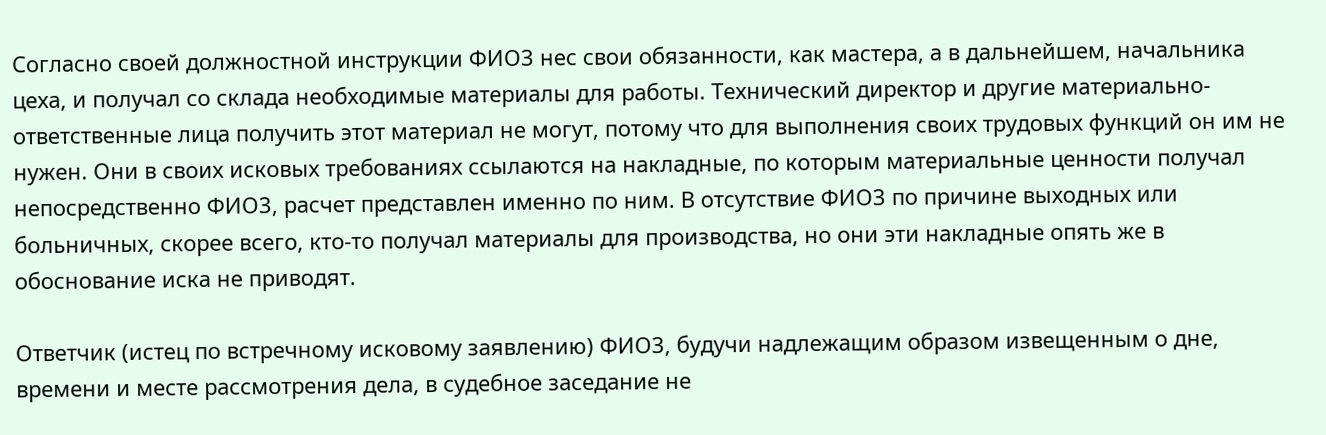Согласно своей должностной инструкции ФИО3 нес свои обязанности, как мастера, а в дальнейшем, начальника цеха, и получал со склада необходимые материалы для работы. Технический директор и другие материально-ответственные лица получить этот материал не могут, потому что для выполнения своих трудовых функций он им не нужен. Они в своих исковых требованиях ссылаются на накладные, по которым материальные ценности получал непосредственно ФИО3, расчет представлен именно по ним. В отсутствие ФИО3 по причине выходных или больничных, скорее всего, кто-то получал материалы для производства, но они эти накладные опять же в обоснование иска не приводят.

Ответчик (истец по встречному исковому заявлению) ФИО3, будучи надлежащим образом извещенным о дне, времени и месте рассмотрения дела, в судебное заседание не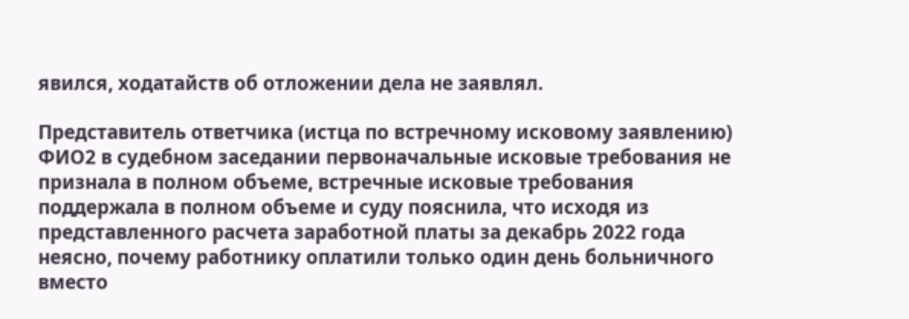явился, ходатайств об отложении дела не заявлял.

Представитель ответчика (истца по встречному исковому заявлению) ФИО2 в судебном заседании первоначальные исковые требования не признала в полном объеме, встречные исковые требования поддержала в полном объеме и суду пояснила, что исходя из представленного расчета заработной платы за декабрь 2022 года неясно, почему работнику оплатили только один день больничного вместо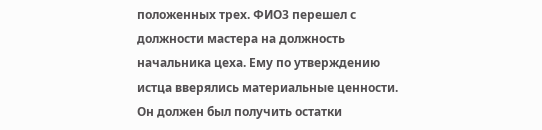положенных трех. ФИО3 перешел с должности мастера на должность начальника цеха. Ему по утверждению истца вверялись материальные ценности. Он должен был получить остатки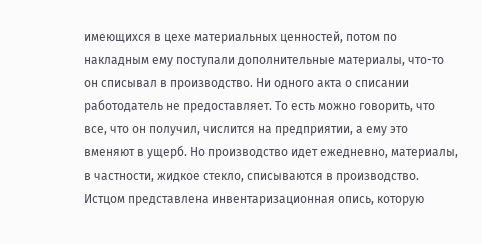имеющихся в цехе материальных ценностей, потом по накладным ему поступали дополнительные материалы, что-то он списывал в производство. Ни одного акта о списании работодатель не предоставляет. То есть можно говорить, что все, что он получил, числится на предприятии, а ему это вменяют в ущерб. Но производство идет ежедневно, материалы, в частности, жидкое стекло, списываются в производство. Истцом представлена инвентаризационная опись, которую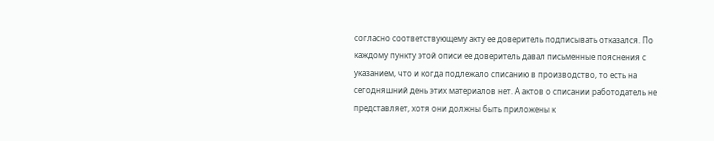согласно соответствующему акту ее доверитель подписывать отказался. По каждому пункту этой описи ее доверитель давал письменные пояснения с указанием, что и когда подлежало списанию в производство, то есть на сегодняшний день этих материалов нет. А актов о списании работодатель не представляет, хотя они должны быть приложены к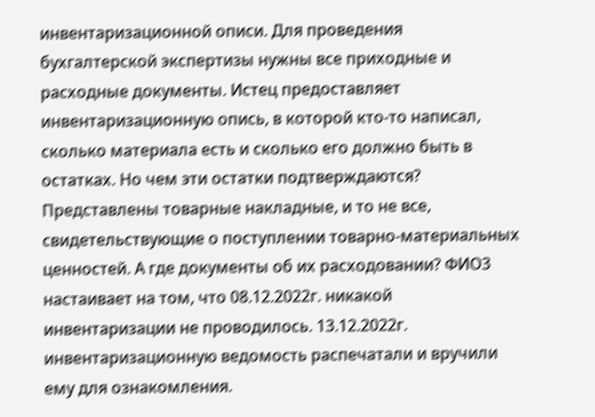инвентаризационной описи. Для проведения бухгалтерской экспертизы нужны все приходные и расходные документы. Истец предоставляет инвентаризационную опись, в которой кто-то написал, сколько материала есть и сколько его должно быть в остатках. Но чем эти остатки подтверждаются? Представлены товарные накладные, и то не все, свидетельствующие о поступлении товарно-материальных ценностей. А где документы об их расходовании? ФИО3 настаивает на том, что 08.12.2022г. никакой инвентаризации не проводилось. 13.12.2022г. инвентаризационную ведомость распечатали и вручили ему для ознакомления.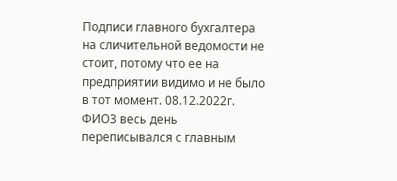Подписи главного бухгалтера на сличительной ведомости не стоит, потому что ее на предприятии видимо и не было в тот момент. 08.12.2022г. ФИО3 весь день переписывался с главным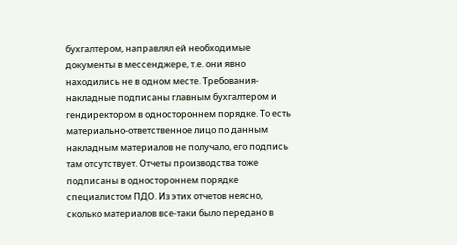бухгалтером, направлял ей необходимые документы в мессенджере, т.е. они явно находились не в одном месте. Требования-накладные подписаны главным бухгалтером и гендиректором в одностороннем порядке. То есть материально-ответственное лицо по данным накладным материалов не получало, его подпись там отсутствует. Отчеты производства тоже подписаны в одностороннем порядке специалистом ПДО. Из этих отчетов неясно, сколько материалов все-таки было передано в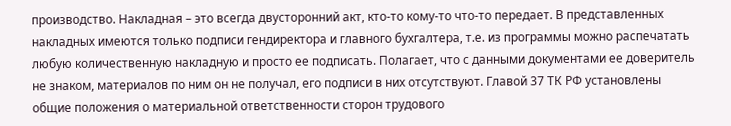производство. Накладная – это всегда двусторонний акт, кто-то кому-то что-то передает. В представленных накладных имеются только подписи гендиректора и главного бухгалтера, т.е. из программы можно распечатать любую количественную накладную и просто ее подписать. Полагает, что с данными документами ее доверитель не знаком, материалов по ним он не получал, его подписи в них отсутствуют. Главой 37 ТК РФ установлены общие положения о материальной ответственности сторон трудового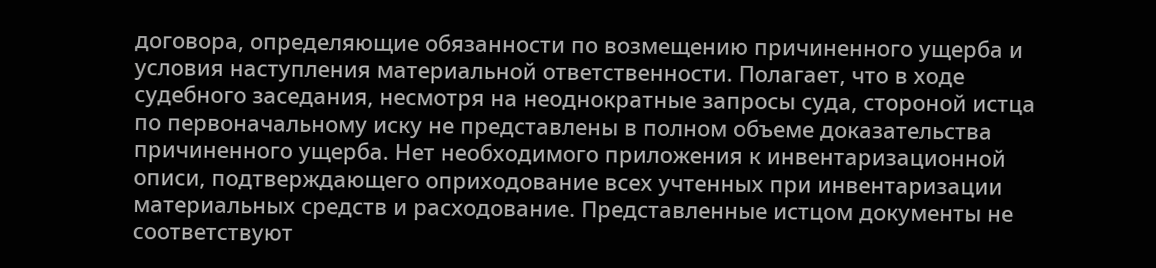договора, определяющие обязанности по возмещению причиненного ущерба и условия наступления материальной ответственности. Полагает, что в ходе судебного заседания, несмотря на неоднократные запросы суда, стороной истца по первоначальному иску не представлены в полном объеме доказательства причиненного ущерба. Нет необходимого приложения к инвентаризационной описи, подтверждающего оприходование всех учтенных при инвентаризации материальных средств и расходование. Представленные истцом документы не соответствуют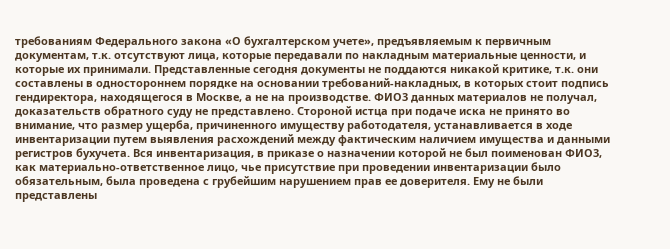требованиям Федерального закона «О бухгалтерском учете», предъявляемым к первичным документам, т.к. отсутствуют лица, которые передавали по накладным материальные ценности, и которые их принимали. Представленные сегодня документы не поддаются никакой критике, т.к. они составлены в одностороннем порядке на основании требований-накладных, в которых стоит подпись гендиректора, находящегося в Москве, а не на производстве. ФИО3 данных материалов не получал, доказательств обратного суду не представлено. Стороной истца при подаче иска не принято во внимание, что размер ущерба, причиненного имуществу работодателя, устанавливается в ходе инвентаризации путем выявления расхождений между фактическим наличием имущества и данными регистров бухучета. Вся инвентаризация, в приказе о назначении которой не был поименован ФИО3, как материально-ответственное лицо, чье присутствие при проведении инвентаризации было обязательным, была проведена с грубейшим нарушением прав ее доверителя. Ему не были представлены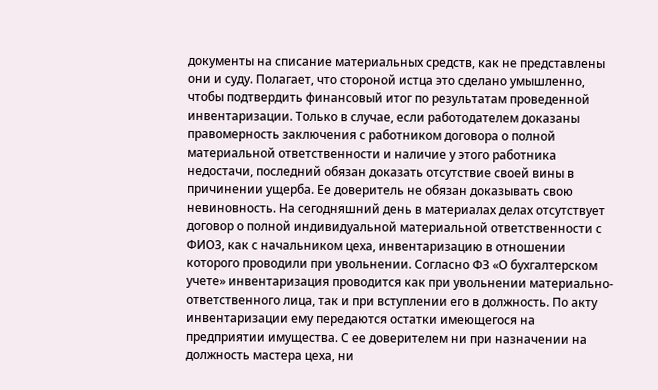документы на списание материальных средств, как не представлены они и суду. Полагает, что стороной истца это сделано умышленно, чтобы подтвердить финансовый итог по результатам проведенной инвентаризации. Только в случае, если работодателем доказаны правомерность заключения с работником договора о полной материальной ответственности и наличие у этого работника недостачи, последний обязан доказать отсутствие своей вины в причинении ущерба. Ее доверитель не обязан доказывать свою невиновность. На сегодняшний день в материалах делах отсутствует договор о полной индивидуальной материальной ответственности с ФИО3, как с начальником цеха, инвентаризацию в отношении которого проводили при увольнении. Согласно ФЗ «О бухгалтерском учете» инвентаризация проводится как при увольнении материально-ответственного лица, так и при вступлении его в должность. По акту инвентаризации ему передаются остатки имеющегося на предприятии имущества. С ее доверителем ни при назначении на должность мастера цеха, ни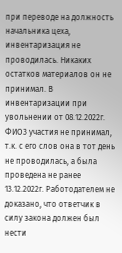при переводе на должность начальника цеха, инвентаризация не проводилась. Никаких остатков материалов он не принимал. В инвентаризации при увольнении от 08.12.2022г. ФИО3 участия не принимал, т.к. с его слов она в тот день не проводилась, а была проведена не ранее 13.12.2022г. Работодателем не доказано, что ответчик в силу закона должен был нести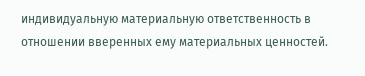индивидуальную материальную ответственность в отношении вверенных ему материальных ценностей.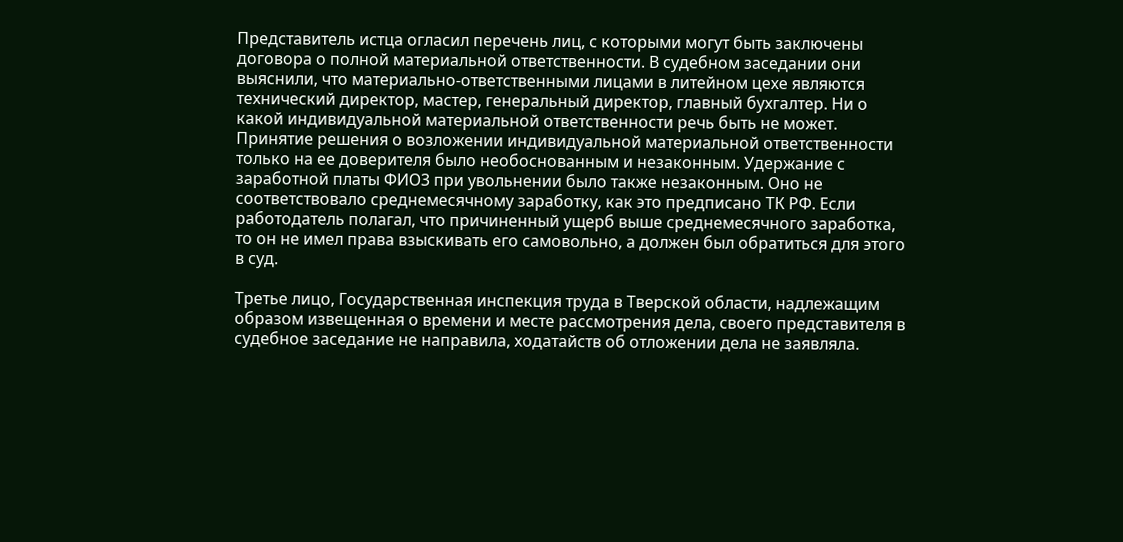Представитель истца огласил перечень лиц, с которыми могут быть заключены договора о полной материальной ответственности. В судебном заседании они выяснили, что материально-ответственными лицами в литейном цехе являются технический директор, мастер, генеральный директор, главный бухгалтер. Ни о какой индивидуальной материальной ответственности речь быть не может. Принятие решения о возложении индивидуальной материальной ответственности только на ее доверителя было необоснованным и незаконным. Удержание с заработной платы ФИО3 при увольнении было также незаконным. Оно не соответствовало среднемесячному заработку, как это предписано ТК РФ. Если работодатель полагал, что причиненный ущерб выше среднемесячного заработка, то он не имел права взыскивать его самовольно, а должен был обратиться для этого в суд.

Третье лицо, Государственная инспекция труда в Тверской области, надлежащим образом извещенная о времени и месте рассмотрения дела, своего представителя в судебное заседание не направила, ходатайств об отложении дела не заявляла.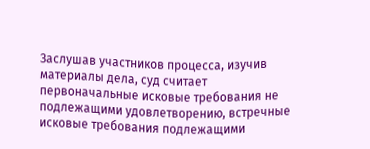Заслушав участников процесса, изучив материалы дела, суд считает первоначальные исковые требования не подлежащими удовлетворению, встречные исковые требования подлежащими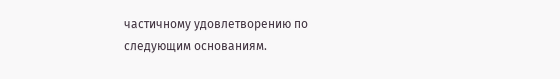частичному удовлетворению по следующим основаниям.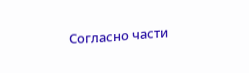Согласно части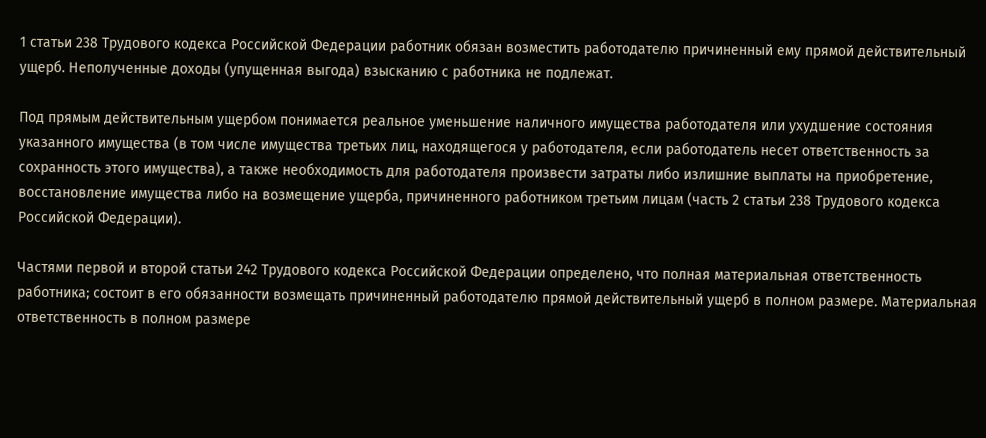1 статьи 238 Трудового кодекса Российской Федерации работник обязан возместить работодателю причиненный ему прямой действительный ущерб. Неполученные доходы (упущенная выгода) взысканию с работника не подлежат.

Под прямым действительным ущербом понимается реальное уменьшение наличного имущества работодателя или ухудшение состояния указанного имущества (в том числе имущества третьих лиц, находящегося у работодателя, если работодатель несет ответственность за сохранность этого имущества), а также необходимость для работодателя произвести затраты либо излишние выплаты на приобретение, восстановление имущества либо на возмещение ущерба, причиненного работником третьим лицам (часть 2 статьи 238 Трудового кодекса Российской Федерации).

Частями первой и второй статьи 242 Трудового кодекса Российской Федерации определено, что полная материальная ответственность работника; состоит в его обязанности возмещать причиненный работодателю прямой действительный ущерб в полном размере. Материальная ответственность в полном размере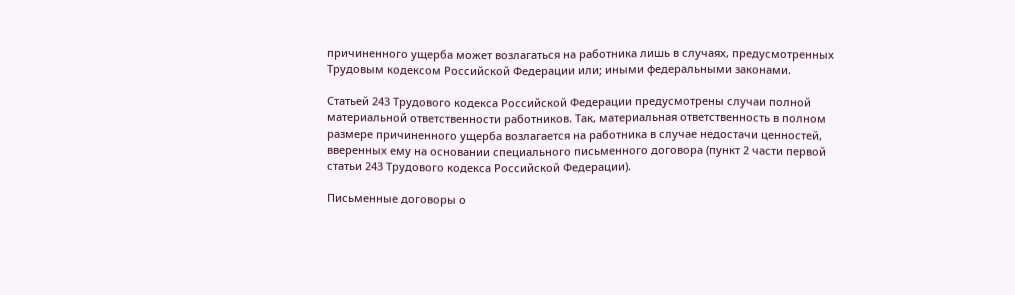причиненного ущерба может возлагаться на работника лишь в случаях, предусмотренных Трудовым кодексом Российской Федерации или; иными федеральными законами.

Статьей 243 Трудового кодекса Российской Федерации предусмотрены случаи полной материальной ответственности работников. Так, материальная ответственность в полном размере причиненного ущерба возлагается на работника в случае недостачи ценностей, вверенных ему на основании специального письменного договора (пункт 2 части первой статьи 243 Трудового кодекса Российской Федерации).

Письменные договоры о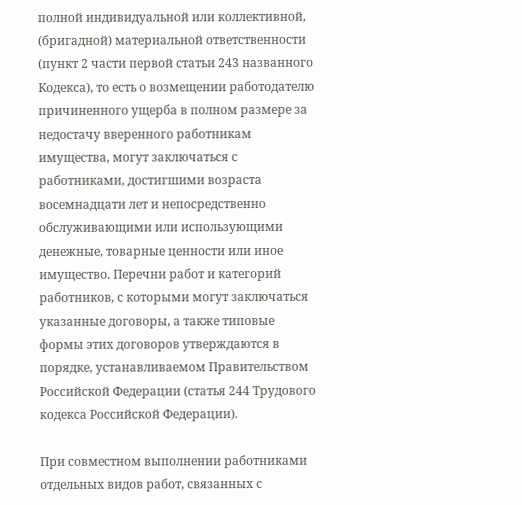полной индивидуальной или коллективной, (бригадной) материальной ответственности (пункт 2 части первой статьи 243 названного Кодекса), то есть о возмещении работодателю причиненного ущерба в полном размере за недостачу вверенного работникам имущества, могут заключаться с работниками, достигшими возраста восемнадцати лет и непосредственно обслуживающими или использующими денежные, товарные ценности или иное имущество. Перечни работ и категорий работников, с которыми могут заключаться указанные договоры, а также типовые формы этих договоров утверждаются в порядке, устанавливаемом Правительством Российской Федерации (статья 244 Трудового кодекса Российской Федерации).

При совместном выполнении работниками отдельных видов работ, связанных с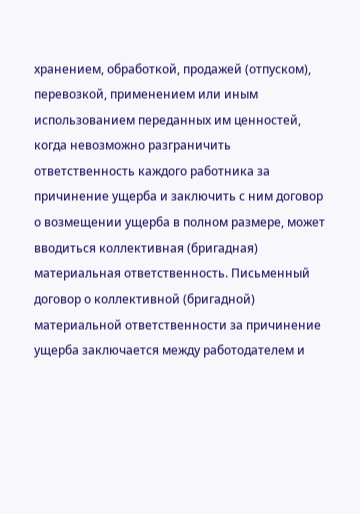хранением, обработкой, продажей (отпуском), перевозкой, применением или иным использованием переданных им ценностей, когда невозможно разграничить ответственность каждого работника за причинение ущерба и заключить с ним договор о возмещении ущерба в полном размере, может вводиться коллективная (бригадная) материальная ответственность. Письменный договор о коллективной (бригадной) материальной ответственности за причинение ущерба заключается между работодателем и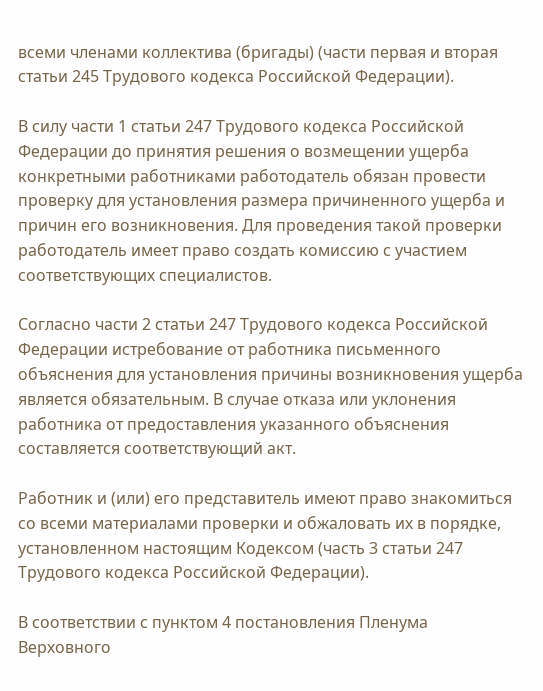всеми членами коллектива (бригады) (части первая и вторая статьи 245 Трудового кодекса Российской Федерации).

В силу части 1 статьи 247 Трудового кодекса Российской Федерации до принятия решения о возмещении ущерба конкретными работниками работодатель обязан провести проверку для установления размера причиненного ущерба и причин его возникновения. Для проведения такой проверки работодатель имеет право создать комиссию с участием соответствующих специалистов.

Согласно части 2 статьи 247 Трудового кодекса Российской Федерации истребование от работника письменного объяснения для установления причины возникновения ущерба является обязательным. В случае отказа или уклонения работника от предоставления указанного объяснения составляется соответствующий акт.

Работник и (или) его представитель имеют право знакомиться со всеми материалами проверки и обжаловать их в порядке, установленном настоящим Кодексом (часть 3 статьи 247 Трудового кодекса Российской Федерации).

В соответствии с пунктом 4 постановления Пленума Верховного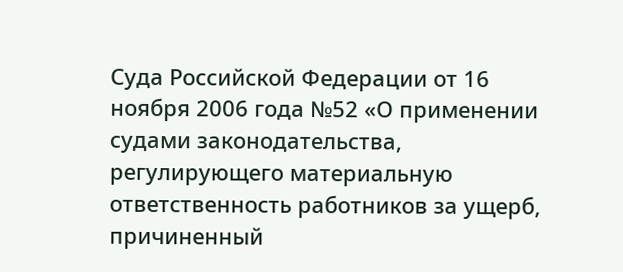Суда Российской Федерации от 16 ноября 2006 года №52 «О применении судами законодательства, регулирующего материальную ответственность работников за ущерб, причиненный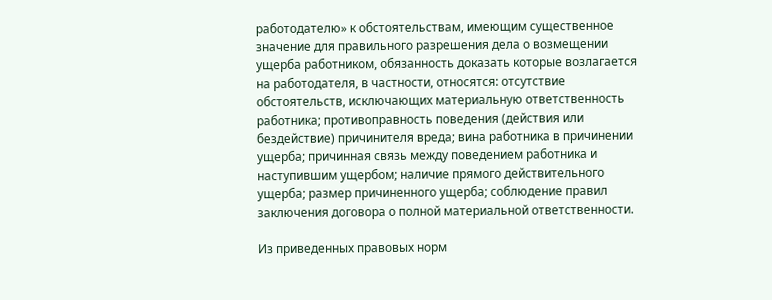работодателю» к обстоятельствам, имеющим существенное значение для правильного разрешения дела о возмещении ущерба работником, обязанность доказать которые возлагается на работодателя, в частности, относятся: отсутствие обстоятельств, исключающих материальную ответственность работника; противоправность поведения (действия или бездействие) причинителя вреда; вина работника в причинении ущерба; причинная связь между поведением работника и наступившим ущербом; наличие прямого действительного ущерба; размер причиненного ущерба; соблюдение правил заключения договора о полной материальной ответственности.

Из приведенных правовых норм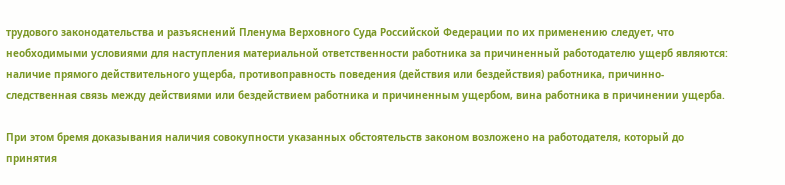трудового законодательства и разъяснений Пленума Верховного Суда Российской Федерации по их применению следует, что необходимыми условиями для наступления материальной ответственности работника за причиненный работодателю ущерб являются: наличие прямого действительного ущерба, противоправность поведения (действия или бездействия) работника, причинно-следственная связь между действиями или бездействием работника и причиненным ущербом, вина работника в причинении ущерба.

При этом бремя доказывания наличия совокупности указанных обстоятельств законом возложено на работодателя, который до принятия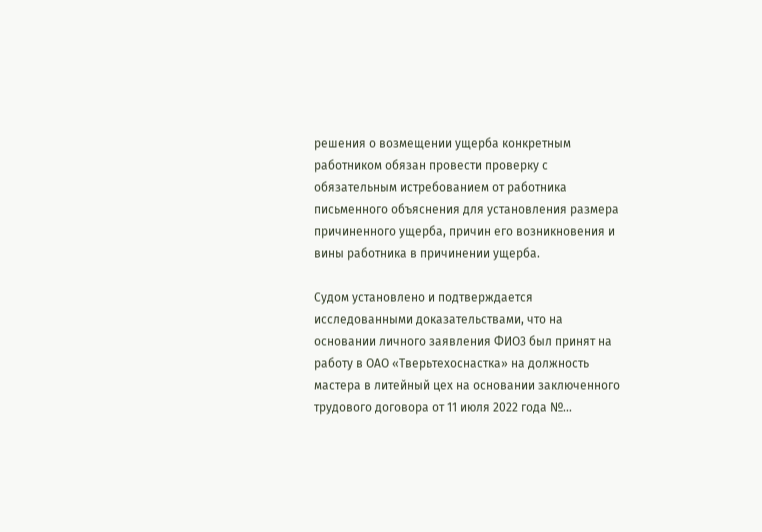решения о возмещении ущерба конкретным работником обязан провести проверку с обязательным истребованием от работника письменного объяснения для установления размера причиненного ущерба, причин его возникновения и вины работника в причинении ущерба.

Судом установлено и подтверждается исследованными доказательствами, что на основании личного заявления ФИО3 был принят на работу в ОАО «Тверьтехоснастка» на должность мастера в литейный цех на основании заключенного трудового договора от 11 июля 2022 года №...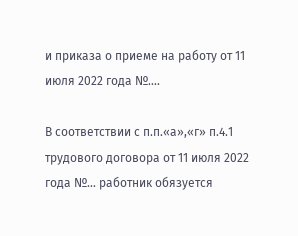и приказа о приеме на работу от 11 июля 2022 года №....

В соответствии с п.п.«а»,«г» п.4.1 трудового договора от 11 июля 2022 года №... работник обязуется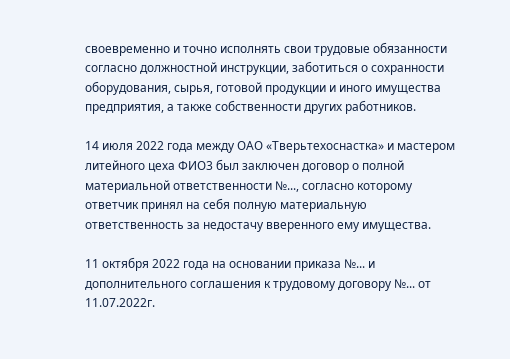своевременно и точно исполнять свои трудовые обязанности согласно должностной инструкции, заботиться о сохранности оборудования, сырья, готовой продукции и иного имущества предприятия, а также собственности других работников.

14 июля 2022 года между ОАО «Тверьтехоснастка» и мастером литейного цеха ФИО3 был заключен договор о полной материальной ответственности №..., согласно которому ответчик принял на себя полную материальную ответственность за недостачу вверенного ему имущества.

11 октября 2022 года на основании приказа №... и дополнительного соглашения к трудовому договору №... от 11.07.2022г.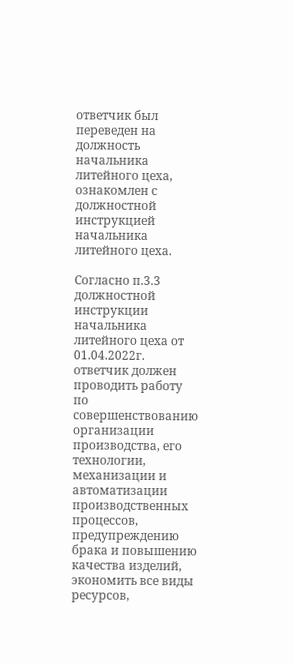ответчик был переведен на должность начальника литейного цеха, ознакомлен с должностной инструкцией начальника литейного цеха.

Согласно п.3.3 должностной инструкции начальника литейного цеха от 01.04.2022г. ответчик должен проводить работу по совершенствованию организации производства, его технологии, механизации и автоматизации производственных процессов, предупреждению брака и повышению качества изделий, экономить все виды ресурсов,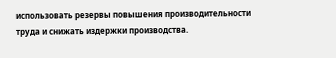использовать резервы повышения производительности труда и снижать издержки производства.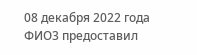08 декабря 2022 года ФИО3 предоставил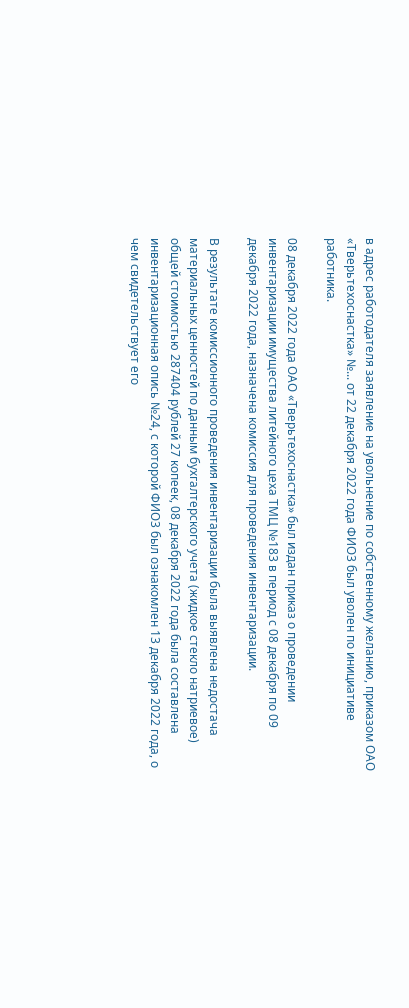в адрес работодателя заявление на увольнение по собственному желанию, приказом ОАО «Тверьтехоснастка» №... от 22 декабря 2022 года ФИО3 был уволен по инициативе работника.

08 декабря 2022 года ОАО «Тверьтехоснастка» был издан приказ о проведении инвентаризации имущества литейного цеха ТМЦ №183 в период с 08 декабря по 09 декабря 2022 года, назначена комиссия для проведения инвентаризации.

В результате комиссионного проведения инвентаризации была выявлена недостача материальных ценностей по данным бухгалтерского учета (жидкое стекло натриевое) общей стоимостью 287404 рублей 27 копеек, 08 декабря 2022 года была составлена инвентаризационная опись №24, с которой ФИО3 был ознакомлен 13 декабря 2022 года, о чем свидетельствует его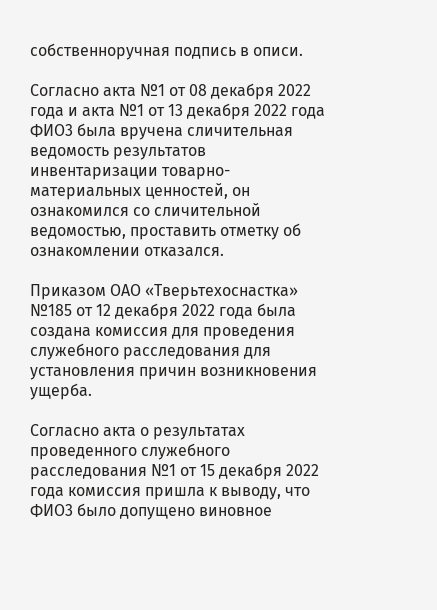собственноручная подпись в описи.

Согласно акта №1 от 08 декабря 2022 года и акта №1 от 13 декабря 2022 года ФИО3 была вручена сличительная ведомость результатов инвентаризации товарно-материальных ценностей, он ознакомился со сличительной ведомостью, проставить отметку об ознакомлении отказался.

Приказом ОАО «Тверьтехоснастка» №185 от 12 декабря 2022 года была создана комиссия для проведения служебного расследования для установления причин возникновения ущерба.

Согласно акта о результатах проведенного служебного расследования №1 от 15 декабря 2022 года комиссия пришла к выводу, что ФИО3 было допущено виновное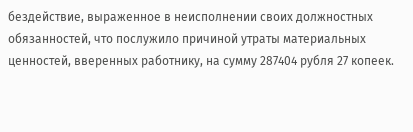бездействие, выраженное в неисполнении своих должностных обязанностей, что послужило причиной утраты материальных ценностей, вверенных работнику, на сумму 287404 рубля 27 копеек.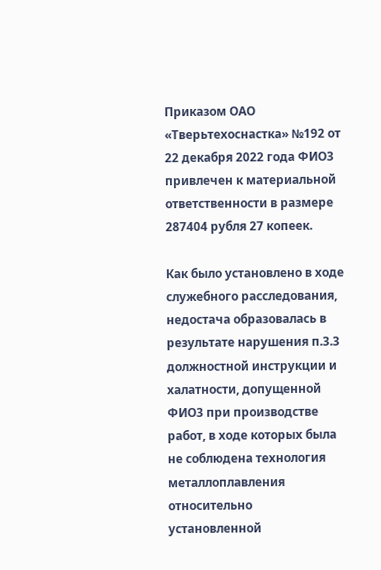Приказом ОАО «Тверьтехоснастка» №192 от 22 декабря 2022 года ФИО3 привлечен к материальной ответственности в размере 287404 рубля 27 копеек.

Как было установлено в ходе служебного расследования, недостача образовалась в результате нарушения п.3.3 должностной инструкции и халатности, допущенной ФИО3 при производстве работ, в ходе которых была не соблюдена технология металлоплавления относительно установленной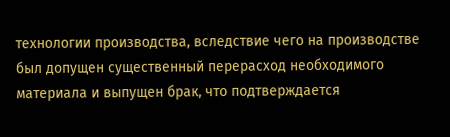технологии производства, вследствие чего на производстве был допущен существенный перерасход необходимого материала и выпущен брак, что подтверждается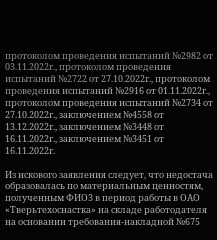протоколом проведения испытаний №2982 от 03.11.2022г., протоколом проведения испытаний №2722 от 27.10.2022г., протоколом проведения испытаний №2916 от 01.11.2022г., протоколом проведения испытаний №2734 от 27.10.2022г., заключением №4558 от 13.12.2022г., заключением №3448 от 16.11.2022г., заключением №3451 от 16.11.2022г.

Из искового заявления следует, что недостача образовалась по материальным ценностям, полученным ФИО3 в период работы в ОАО «Тверьтехоснастка» на складе работодателя на основании требования-накладной №675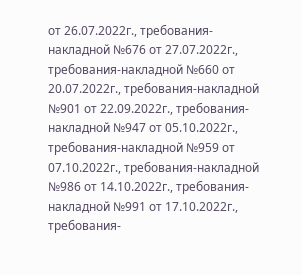от 26.07.2022г., требования-накладной №676 от 27.07.2022г., требования-накладной №660 от 20.07.2022г., требования-накладной №901 от 22.09.2022г., требования-накладной №947 от 05.10.2022г., требования-накладной №959 от 07.10.2022г., требования-накладной №986 от 14.10.2022г., требования-накладной №991 от 17.10.2022г., требования-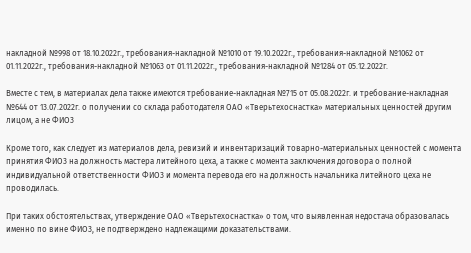накладной №998 от 18.10.2022г., требования-накладной №1010 от 19.10.2022г., требования-накладной №1062 от 01.11.2022г., требования-накладной №1063 от 01.11.2022г., требования-накладной №1284 от 05.12.2022г.

Вместе с тем, в материалах дела также имеются требование-накладная №715 от 05.08.2022г. и требование-накладная №644 от 13.07.2022г. о получении со склада работодателя ОАО «Тверьтехоснастка» материальных ценностей другим лицом, а не ФИО3

Кроме того, как следует из материалов дела, ревизий и инвентаризаций товарно-материальных ценностей с момента принятия ФИО3 на должность мастера литейного цеха, а также с момента заключения договора о полной индивидуальной ответственности ФИО3 и момента перевода его на должность начальника литейного цеха не проводилась.

При таких обстоятельствах, утверждение ОАО «Тверьтехоснастка» о том, что выявленная недостача образовалась именно по вине ФИО3, не подтверждено надлежащими доказательствами.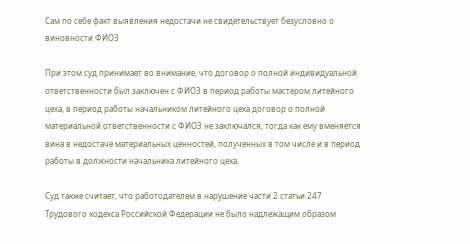Сам по себе факт выявления недостачи не свидетельствует безусловно о виновности ФИО3

При этом суд принимает во внимание, что договор о полной индивидуальной ответственности был заключен с ФИО3 в период работы мастером литейного цеха, в период работы начальником литейного цеха договор о полной материальной ответственности с ФИО3 не заключался, тогда как ему вменяется вина в недостаче материальных ценностей, полученных в том числе и в период работы в должности начальника литейного цеха.

Суд также считает, что работодателем в нарушение части 2 статьи 247 Трудового кодекса Российской Федерации не было надлежащим образом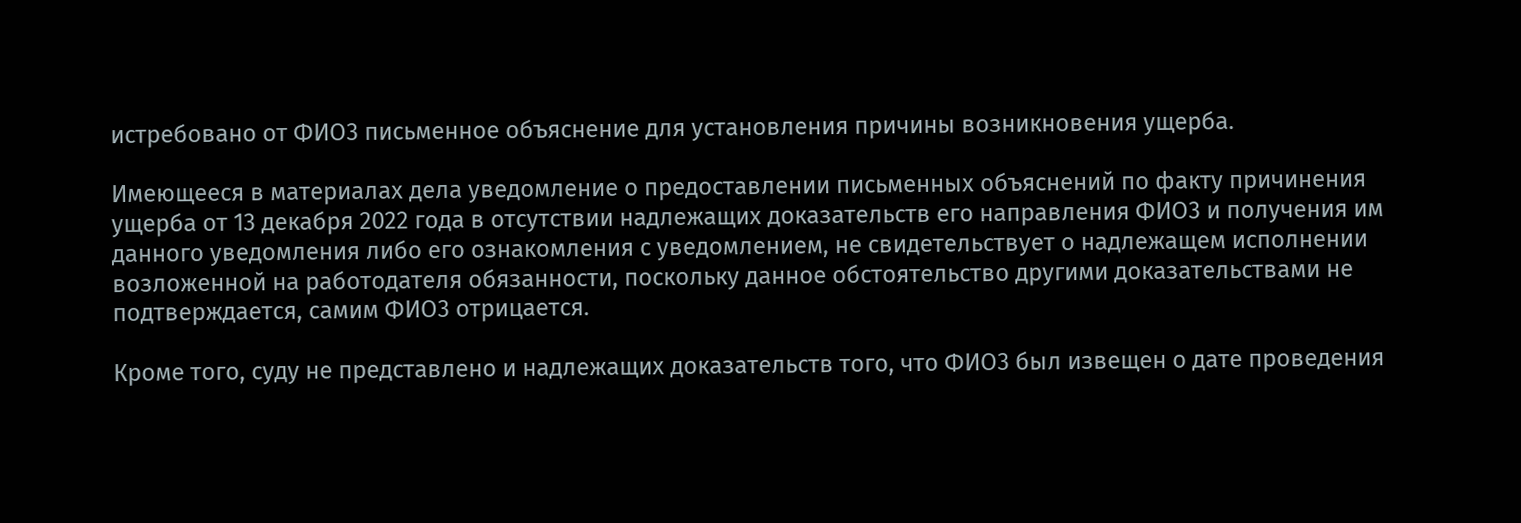истребовано от ФИО3 письменное объяснение для установления причины возникновения ущерба.

Имеющееся в материалах дела уведомление о предоставлении письменных объяснений по факту причинения ущерба от 13 декабря 2022 года в отсутствии надлежащих доказательств его направления ФИО3 и получения им данного уведомления либо его ознакомления с уведомлением, не свидетельствует о надлежащем исполнении возложенной на работодателя обязанности, поскольку данное обстоятельство другими доказательствами не подтверждается, самим ФИО3 отрицается.

Кроме того, суду не представлено и надлежащих доказательств того, что ФИО3 был извещен о дате проведения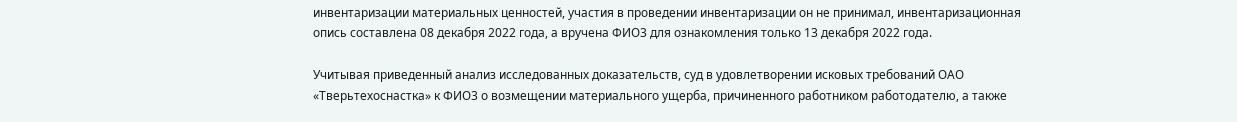инвентаризации материальных ценностей, участия в проведении инвентаризации он не принимал, инвентаризационная опись составлена 08 декабря 2022 года, а вручена ФИО3 для ознакомления только 13 декабря 2022 года.

Учитывая приведенный анализ исследованных доказательств, суд в удовлетворении исковых требований ОАО «Тверьтехоснастка» к ФИО3 о возмещении материального ущерба, причиненного работником работодателю, а также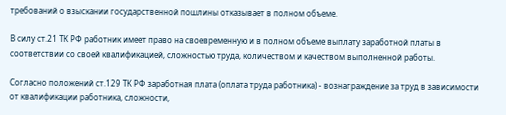требований о взыскании государственной пошлины отказывает в полном объеме.

В силу ст.21 ТК РФ работник имеет право на своевременную и в полном объеме выплату заработной платы в соответствии со своей квалификацией, сложностью труда, количеством и качеством выполненной работы.

Согласно положений ст.129 ТК РФ заработная плата (оплата труда работника) - вознаграждение за труд в зависимости от квалификации работника, сложности,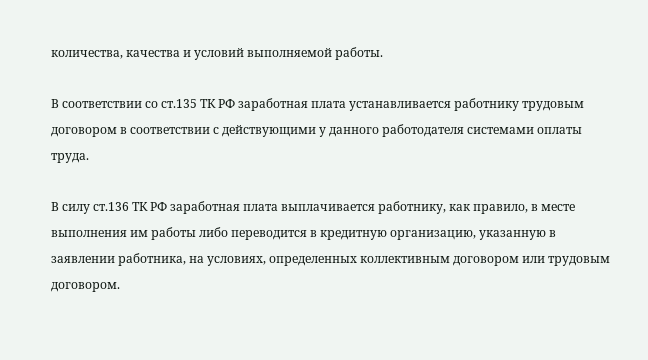количества, качества и условий выполняемой работы.

В соответствии со ст.135 ТК РФ заработная плата устанавливается работнику трудовым договором в соответствии с действующими у данного работодателя системами оплаты труда.

В силу ст.136 ТК РФ заработная плата выплачивается работнику, как правило, в месте выполнения им работы либо переводится в кредитную организацию, указанную в заявлении работника, на условиях, определенных коллективным договором или трудовым договором.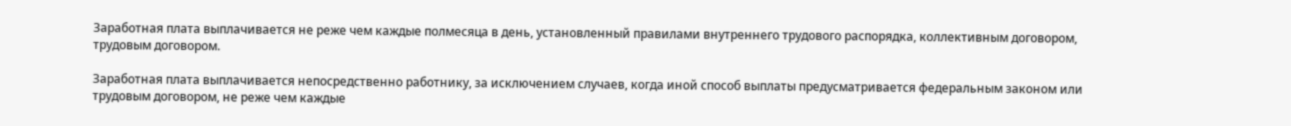Заработная плата выплачивается не реже чем каждые полмесяца в день, установленный правилами внутреннего трудового распорядка, коллективным договором, трудовым договором.

Заработная плата выплачивается непосредственно работнику, за исключением случаев, когда иной способ выплаты предусматривается федеральным законом или трудовым договором, не реже чем каждые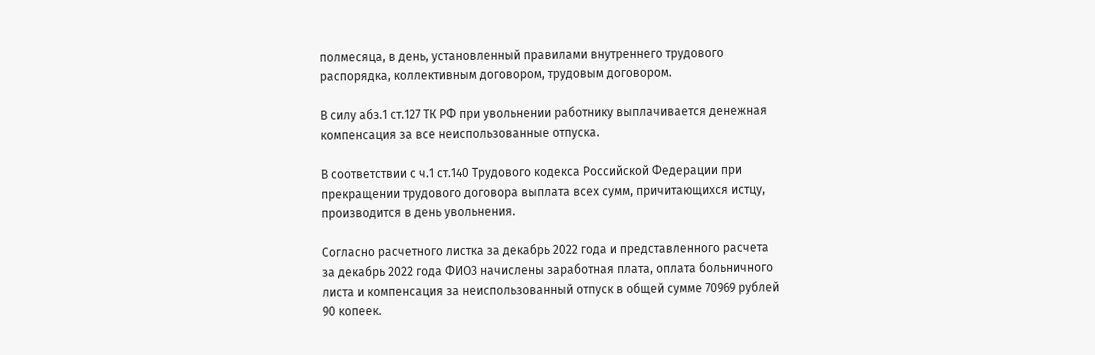полмесяца, в день, установленный правилами внутреннего трудового распорядка, коллективным договором, трудовым договором.

В силу абз.1 ст.127 ТК РФ при увольнении работнику выплачивается денежная компенсация за все неиспользованные отпуска.

В соответствии с ч.1 ст.140 Трудового кодекса Российской Федерации при прекращении трудового договора выплата всех сумм, причитающихся истцу, производится в день увольнения.

Согласно расчетного листка за декабрь 2022 года и представленного расчета за декабрь 2022 года ФИО3 начислены заработная плата, оплата больничного листа и компенсация за неиспользованный отпуск в общей сумме 70969 рублей 90 копеек.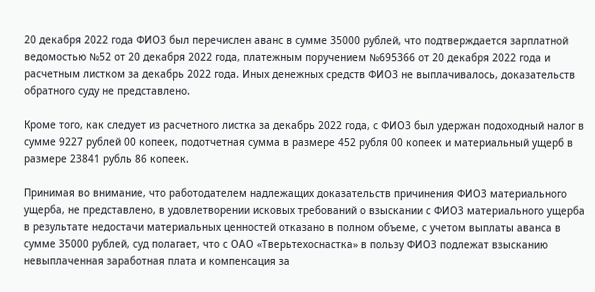20 декабря 2022 года ФИО3 был перечислен аванс в сумме 35000 рублей, что подтверждается зарплатной ведомостью №52 от 20 декабря 2022 года, платежным поручением №695366 от 20 декабря 2022 года и расчетным листком за декабрь 2022 года. Иных денежных средств ФИО3 не выплачивалось, доказательств обратного суду не представлено.

Кроме того, как следует из расчетного листка за декабрь 2022 года, с ФИО3 был удержан подоходный налог в сумме 9227 рублей 00 копеек, подотчетная сумма в размере 452 рубля 00 копеек и материальный ущерб в размере 23841 рубль 86 копеек.

Принимая во внимание, что работодателем надлежащих доказательств причинения ФИО3 материального ущерба, не представлено, в удовлетворении исковых требований о взыскании с ФИО3 материального ущерба в результате недостачи материальных ценностей отказано в полном объеме, с учетом выплаты аванса в сумме 35000 рублей, суд полагает, что с ОАО «Тверьтехоснастка» в пользу ФИО3 подлежат взысканию невыплаченная заработная плата и компенсация за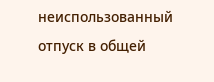неиспользованный отпуск в общей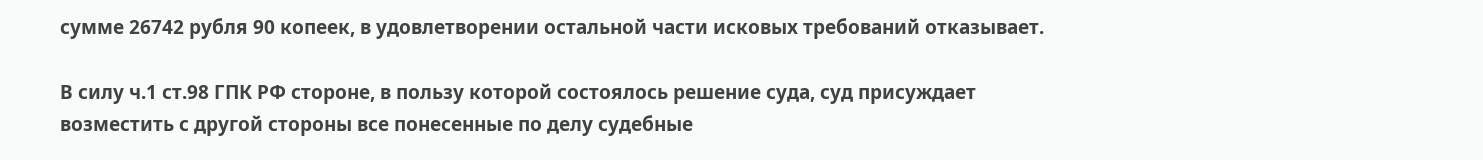сумме 26742 рубля 90 копеек, в удовлетворении остальной части исковых требований отказывает.

В силу ч.1 ст.98 ГПК РФ стороне, в пользу которой состоялось решение суда, суд присуждает возместить с другой стороны все понесенные по делу судебные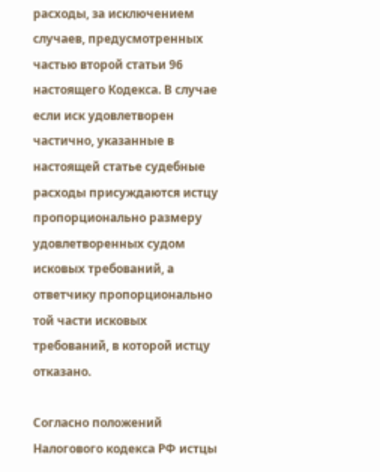расходы, за исключением случаев, предусмотренных частью второй статьи 96 настоящего Кодекса. В случае если иск удовлетворен частично, указанные в настоящей статье судебные расходы присуждаются истцу пропорционально размеру удовлетворенных судом исковых требований, а ответчику пропорционально той части исковых требований, в которой истцу отказано.

Согласно положений Налогового кодекса РФ истцы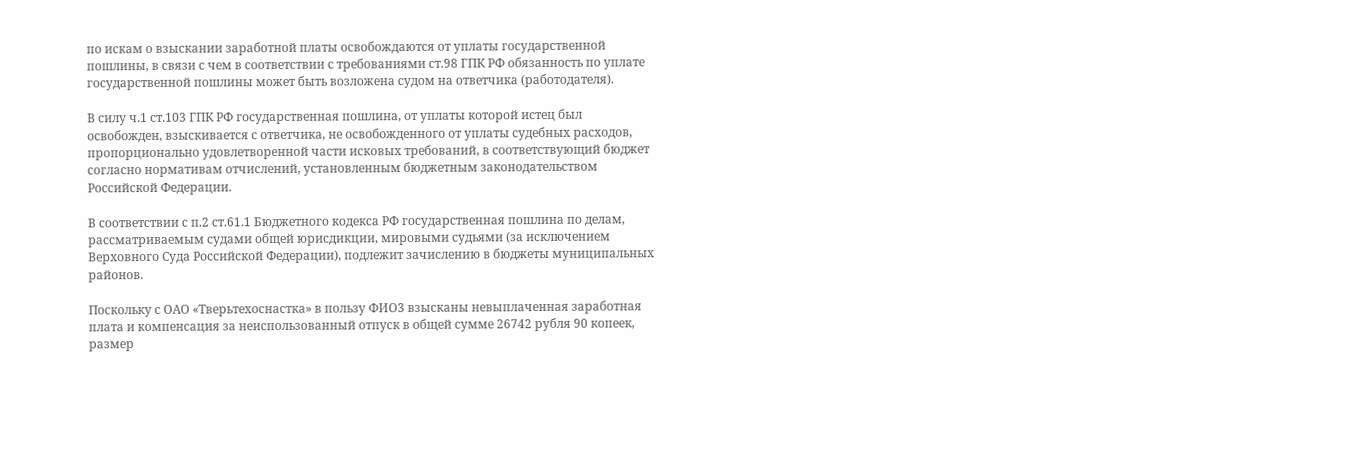по искам о взыскании заработной платы освобождаются от уплаты государственной пошлины, в связи с чем в соответствии с требованиями ст.98 ГПК РФ обязанность по уплате государственной пошлины может быть возложена судом на ответчика (работодателя).

В силу ч.1 ст.103 ГПК РФ государственная пошлина, от уплаты которой истец был освобожден, взыскивается с ответчика, не освобожденного от уплаты судебных расходов, пропорционально удовлетворенной части исковых требований, в соответствующий бюджет согласно нормативам отчислений, установленным бюджетным законодательством Российской Федерации.

В соответствии с п.2 ст.61.1 Бюджетного кодекса РФ государственная пошлина по делам, рассматриваемым судами общей юрисдикции, мировыми судьями (за исключением Верховного Суда Российской Федерации), подлежит зачислению в бюджеты муниципальных районов.

Поскольку с ОАО «Тверьтехоснастка» в пользу ФИО3 взысканы невыплаченная заработная плата и компенсация за неиспользованный отпуск в общей сумме 26742 рубля 90 копеек, размер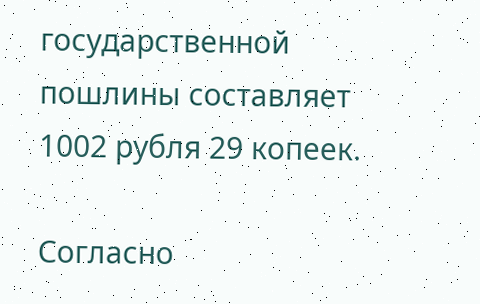государственной пошлины составляет 1002 рубля 29 копеек.

Согласно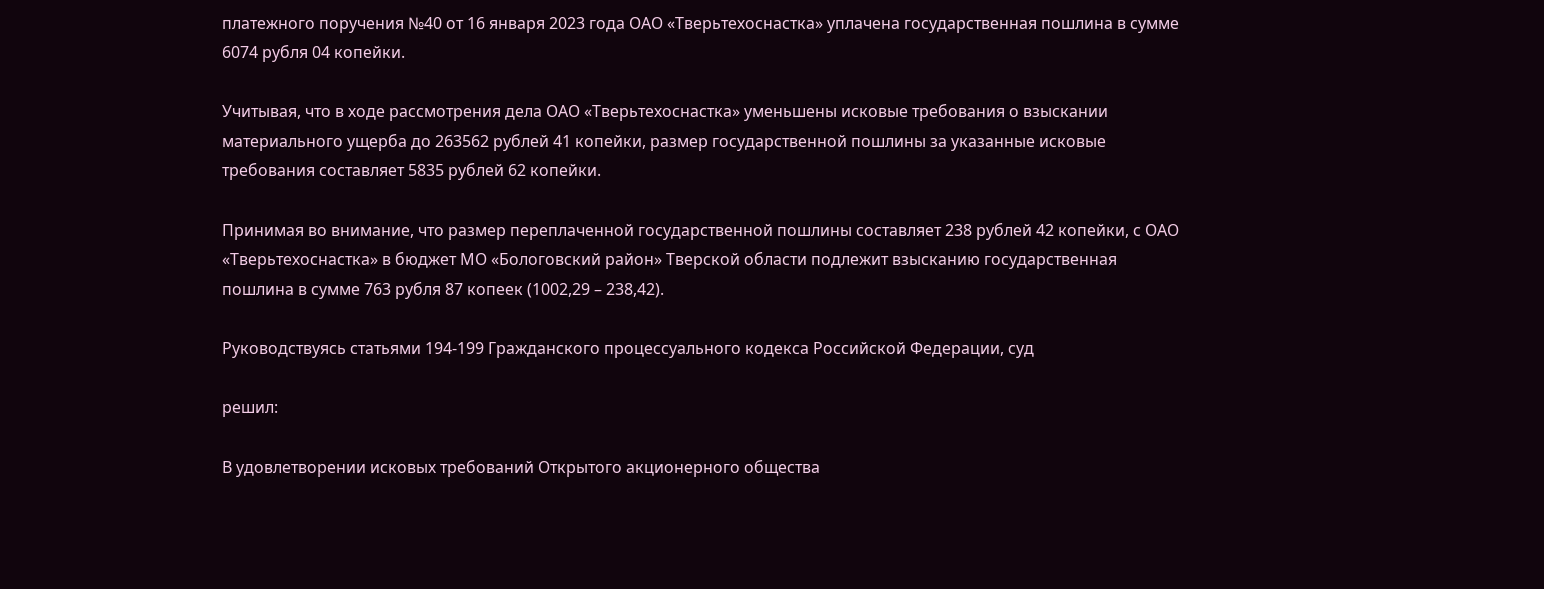платежного поручения №40 от 16 января 2023 года ОАО «Тверьтехоснастка» уплачена государственная пошлина в сумме 6074 рубля 04 копейки.

Учитывая, что в ходе рассмотрения дела ОАО «Тверьтехоснастка» уменьшены исковые требования о взыскании материального ущерба до 263562 рублей 41 копейки, размер государственной пошлины за указанные исковые требования составляет 5835 рублей 62 копейки.

Принимая во внимание, что размер переплаченной государственной пошлины составляет 238 рублей 42 копейки, с ОАО «Тверьтехоснастка» в бюджет МО «Бологовский район» Тверской области подлежит взысканию государственная пошлина в сумме 763 рубля 87 копеек (1002,29 – 238,42).

Руководствуясь статьями 194-199 Гражданского процессуального кодекса Российской Федерации, суд

решил:

В удовлетворении исковых требований Открытого акционерного общества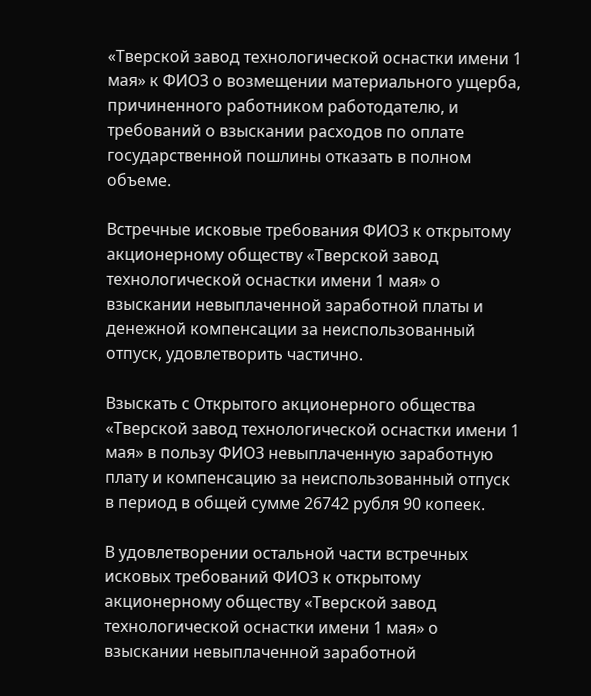«Тверской завод технологической оснастки имени 1 мая» к ФИО3 о возмещении материального ущерба, причиненного работником работодателю, и требований о взыскании расходов по оплате государственной пошлины отказать в полном объеме.

Встречные исковые требования ФИО3 к открытому акционерному обществу «Тверской завод технологической оснастки имени 1 мая» о взыскании невыплаченной заработной платы и денежной компенсации за неиспользованный отпуск, удовлетворить частично.

Взыскать с Открытого акционерного общества «Тверской завод технологической оснастки имени 1 мая» в пользу ФИО3 невыплаченную заработную плату и компенсацию за неиспользованный отпуск в период в общей сумме 26742 рубля 90 копеек.

В удовлетворении остальной части встречных исковых требований ФИО3 к открытому акционерному обществу «Тверской завод технологической оснастки имени 1 мая» о взыскании невыплаченной заработной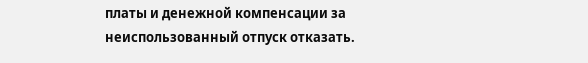платы и денежной компенсации за неиспользованный отпуск отказать.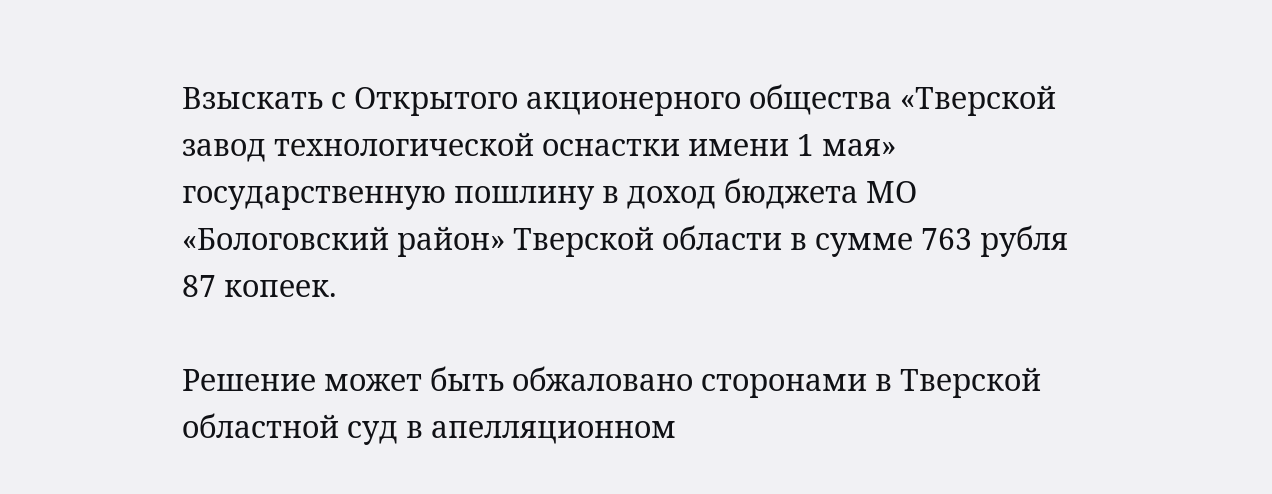Взыскать с Открытого акционерного общества «Тверской завод технологической оснастки имени 1 мая» государственную пошлину в доход бюджета МО «Бологовский район» Тверской области в сумме 763 рубля 87 копеек.

Решение может быть обжаловано сторонами в Тверской областной суд в апелляционном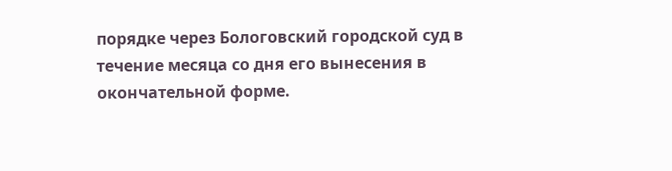порядке через Бологовский городской суд в течение месяца со дня его вынесения в окончательной форме.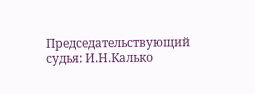Председательствующий судья: И.Н.Калько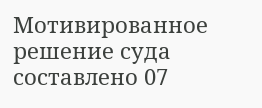Мотивированное решение суда составлено 07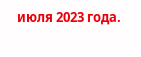июля 2023 года.